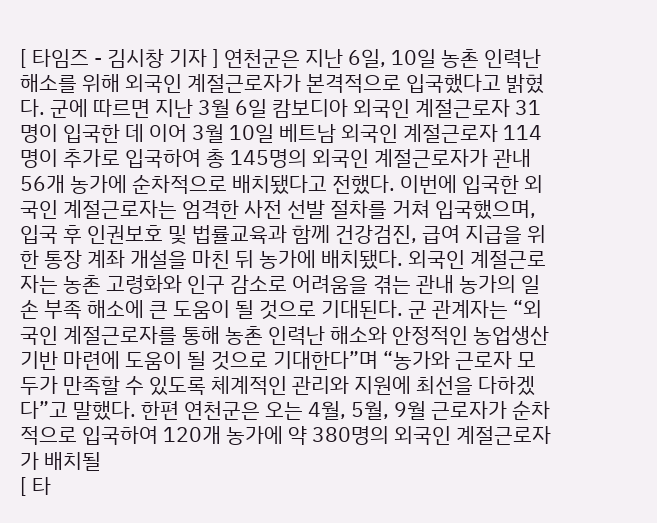[ 타임즈 - 김시창 기자 ] 연천군은 지난 6일, 10일 농촌 인력난 해소를 위해 외국인 계절근로자가 본격적으로 입국했다고 밝혔다. 군에 따르면 지난 3월 6일 캄보디아 외국인 계절근로자 31명이 입국한 데 이어 3월 10일 베트남 외국인 계절근로자 114명이 추가로 입국하여 총 145명의 외국인 계절근로자가 관내 56개 농가에 순차적으로 배치됐다고 전했다. 이번에 입국한 외국인 계절근로자는 엄격한 사전 선발 절차를 거쳐 입국했으며, 입국 후 인권보호 및 법률교육과 함께 건강검진, 급여 지급을 위한 통장 계좌 개설을 마친 뒤 농가에 배치됐다. 외국인 계절근로자는 농촌 고령화와 인구 감소로 어려움을 겪는 관내 농가의 일손 부족 해소에 큰 도움이 될 것으로 기대된다. 군 관계자는 “외국인 계절근로자를 통해 농촌 인력난 해소와 안정적인 농업생산 기반 마련에 도움이 될 것으로 기대한다”며 “농가와 근로자 모두가 만족할 수 있도록 체계적인 관리와 지원에 최선을 다하겠다”고 말했다. 한편 연천군은 오는 4월, 5월, 9월 근로자가 순차적으로 입국하여 120개 농가에 약 380명의 외국인 계절근로자가 배치될
[ 타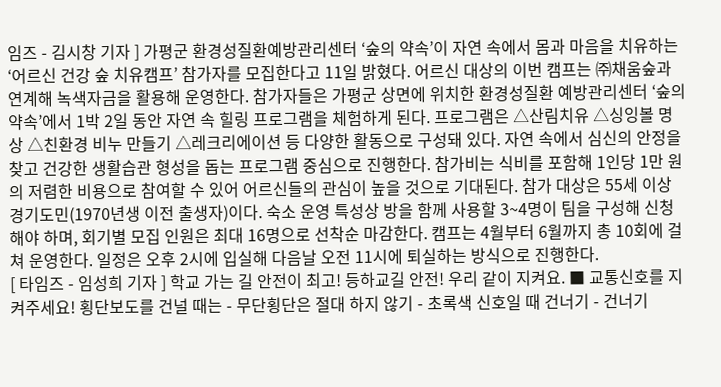임즈 - 김시창 기자 ] 가평군 환경성질환예방관리센터 ‘숲의 약속’이 자연 속에서 몸과 마음을 치유하는 ‘어르신 건강 숲 치유캠프’ 참가자를 모집한다고 11일 밝혔다. 어르신 대상의 이번 캠프는 ㈜채움숲과 연계해 녹색자금을 활용해 운영한다. 참가자들은 가평군 상면에 위치한 환경성질환 예방관리센터 ‘숲의 약속’에서 1박 2일 동안 자연 속 힐링 프로그램을 체험하게 된다. 프로그램은 △산림치유 △싱잉볼 명상 △친환경 비누 만들기 △레크리에이션 등 다양한 활동으로 구성돼 있다. 자연 속에서 심신의 안정을 찾고 건강한 생활습관 형성을 돕는 프로그램 중심으로 진행한다. 참가비는 식비를 포함해 1인당 1만 원의 저렴한 비용으로 참여할 수 있어 어르신들의 관심이 높을 것으로 기대된다. 참가 대상은 55세 이상 경기도민(1970년생 이전 출생자)이다. 숙소 운영 특성상 방을 함께 사용할 3~4명이 팀을 구성해 신청해야 하며, 회기별 모집 인원은 최대 16명으로 선착순 마감한다. 캠프는 4월부터 6월까지 총 10회에 걸쳐 운영한다. 일정은 오후 2시에 입실해 다음날 오전 11시에 퇴실하는 방식으로 진행한다.
[ 타임즈 - 임성희 기자 ] 학교 가는 길 안전이 최고! 등하교길 안전! 우리 같이 지켜요. ■ 교통신호를 지켜주세요! 횡단보도를 건널 때는 - 무단횡단은 절대 하지 않기 - 초록색 신호일 때 건너기 - 건너기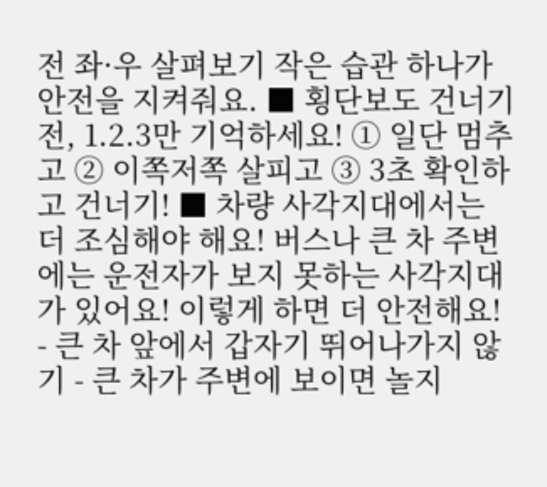전 좌·우 살펴보기 작은 습관 하나가 안전을 지켜줘요. ■ 횡단보도 건너기 전, 1.2.3만 기억하세요! ① 일단 멈추고 ② 이쪽저쪽 살피고 ③ 3초 확인하고 건너기! ■ 차량 사각지대에서는 더 조심해야 해요! 버스나 큰 차 주변에는 운전자가 보지 못하는 사각지대가 있어요! 이렇게 하면 더 안전해요! - 큰 차 앞에서 갑자기 뛰어나가지 않기 - 큰 차가 주변에 보이면 놀지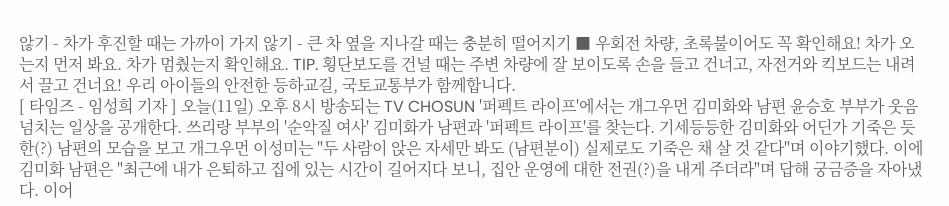않기 - 차가 후진할 때는 가까이 가지 않기 - 큰 차 옆을 지나갈 때는 충분히 떨어지기 ■ 우회전 차량, 초록불이어도 꼭 확인해요! 차가 오는지 먼저 봐요. 차가 멈췄는지 확인해요. TIP. 횡단보도를 건널 때는 주변 차량에 잘 보이도록 손을 들고 건너고, 자전거와 킥보드는 내려서 끌고 건너요! 우리 아이들의 안전한 등하교길, 국토교통부가 함께합니다.
[ 타임즈 - 임성희 기자 ] 오늘(11일) 오후 8시 방송되는 TV CHOSUN '퍼펙트 라이프'에서는 개그우먼 김미화와 남편 윤승호 부부가 웃음 넘치는 일상을 공개한다. 쓰리랑 부부의 '순악질 여사' 김미화가 남편과 '퍼펙트 라이프'를 찾는다. 기세등등한 김미화와 어딘가 기죽은 듯한(?) 남편의 모습을 보고 개그우먼 이성미는 "두 사람이 앉은 자세만 봐도 (남편분이) 실제로도 기죽은 채 살 것 같다"며 이야기했다. 이에 김미화 남편은 "최근에 내가 은퇴하고 집에 있는 시간이 길어지다 보니, 집안 운영에 대한 전권(?)을 내게 주더라"며 답해 궁금증을 자아냈다. 이어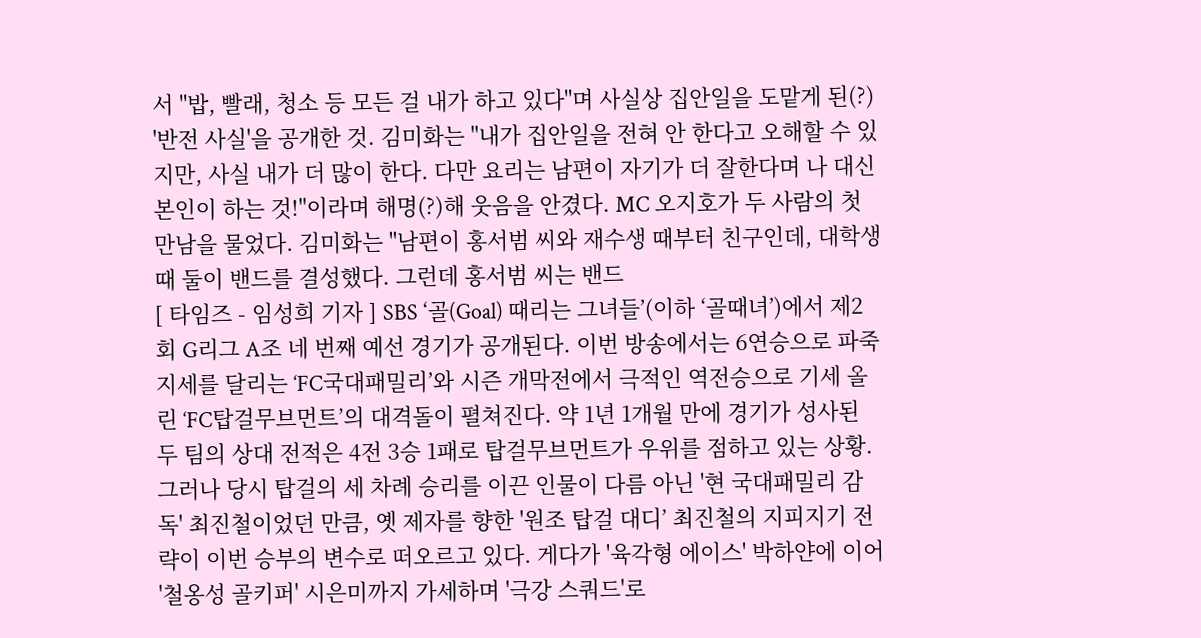서 "밥, 빨래, 청소 등 모든 걸 내가 하고 있다"며 사실상 집안일을 도맡게 된(?) '반전 사실'을 공개한 것. 김미화는 "내가 집안일을 전혀 안 한다고 오해할 수 있지만, 사실 내가 더 많이 한다. 다만 요리는 남편이 자기가 더 잘한다며 나 대신 본인이 하는 것!"이라며 해명(?)해 웃음을 안겼다. MC 오지호가 두 사람의 첫 만남을 물었다. 김미화는 "남편이 홍서범 씨와 재수생 때부터 친구인데, 대학생 때 둘이 밴드를 결성했다. 그런데 홍서범 씨는 밴드
[ 타임즈 - 임성희 기자 ] SBS ‘골(Goal) 때리는 그녀들’(이하 ‘골때녀’)에서 제2회 G리그 A조 네 번째 예선 경기가 공개된다. 이번 방송에서는 6연승으로 파죽지세를 달리는 ‘FC국대패밀리’와 시즌 개막전에서 극적인 역전승으로 기세 올린 ‘FC탑걸무브먼트’의 대격돌이 펼쳐진다. 약 1년 1개월 만에 경기가 성사된 두 팀의 상대 전적은 4전 3승 1패로 탑걸무브먼트가 우위를 점하고 있는 상황. 그러나 당시 탑걸의 세 차례 승리를 이끈 인물이 다름 아닌 '현 국대패밀리 감독' 최진철이었던 만큼, 옛 제자를 향한 '원조 탑걸 대디’ 최진철의 지피지기 전략이 이번 승부의 변수로 떠오르고 있다. 게다가 '육각형 에이스' 박하얀에 이어 '철옹성 골키퍼' 시은미까지 가세하며 '극강 스쿼드'로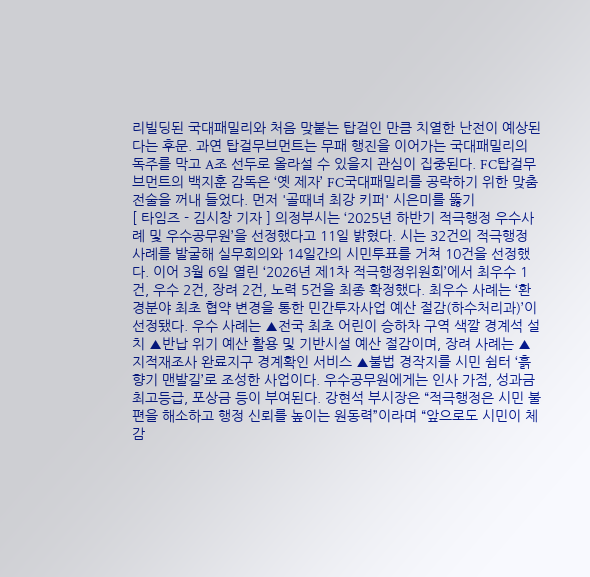리빌딩된 국대패밀리와 처음 맞붙는 탑걸인 만큼 치열한 난전이 예상된다는 후문. 과연 탑걸무브먼트는 무패 행진을 이어가는 국대패밀리의 독주를 막고 A조 선두로 올라설 수 있을지 관심이 집중된다. FC탑걸무브먼트의 백지훈 감독은 ‘옛 제자’ FC국대패밀리를 공략하기 위한 맞춤 전술을 꺼내 들었다. 먼저 '골때녀 최강 키퍼' 시은미를 뚫기
[ 타임즈 - 김시창 기자 ] 의정부시는 ‘2025년 하반기 적극행정 우수사례 및 우수공무원’을 선정했다고 11일 밝혔다. 시는 32건의 적극행정 사례를 발굴해 실무회의와 14일간의 시민투표를 거쳐 10건을 선정했다. 이어 3월 6일 열린 ‘2026년 제1차 적극행정위원회’에서 최우수 1건, 우수 2건, 장려 2건, 노력 5건을 최종 확정했다. 최우수 사례는 ‘환경분야 최초 협약 변경을 통한 민간투자사업 예산 절감(하수처리과)’이 선정됐다. 우수 사례는 ▲전국 최초 어린이 승하차 구역 색깔 경계석 설치 ▲반납 위기 예산 활용 및 기반시설 예산 절감이며, 장려 사례는 ▲지적재조사 완료지구 경계확인 서비스 ▲불법 경작지를 시민 쉼터 ‘흙향기 맨발길’로 조성한 사업이다. 우수공무원에게는 인사 가점, 성과금 최고등급, 포상금 등이 부여된다. 강현석 부시장은 “적극행정은 시민 불편을 해소하고 행정 신뢰를 높이는 원동력”이라며 “앞으로도 시민이 체감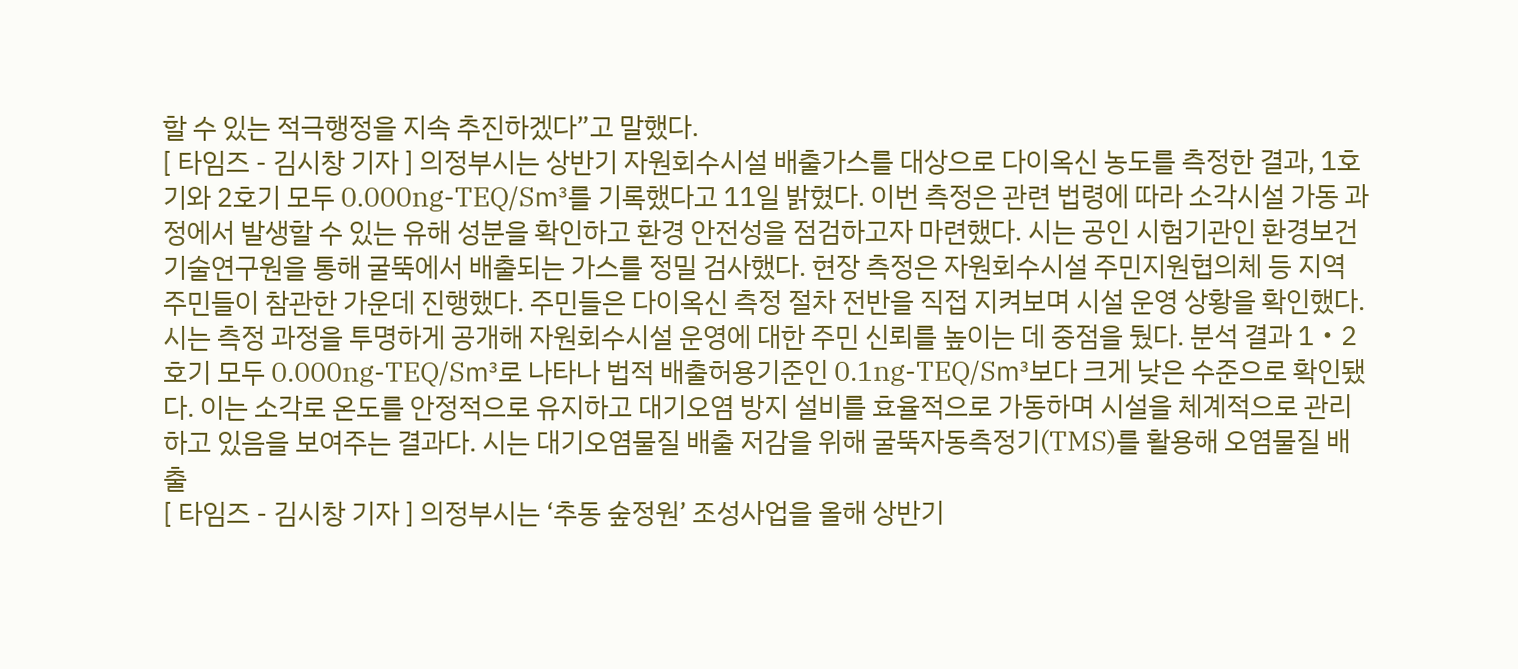할 수 있는 적극행정을 지속 추진하겠다”고 말했다.
[ 타임즈 - 김시창 기자 ] 의정부시는 상반기 자원회수시설 배출가스를 대상으로 다이옥신 농도를 측정한 결과, 1호기와 2호기 모두 0.000ng-TEQ/S㎥를 기록했다고 11일 밝혔다. 이번 측정은 관련 법령에 따라 소각시설 가동 과정에서 발생할 수 있는 유해 성분을 확인하고 환경 안전성을 점검하고자 마련했다. 시는 공인 시험기관인 환경보건기술연구원을 통해 굴뚝에서 배출되는 가스를 정밀 검사했다. 현장 측정은 자원회수시설 주민지원협의체 등 지역 주민들이 참관한 가운데 진행했다. 주민들은 다이옥신 측정 절차 전반을 직접 지켜보며 시설 운영 상황을 확인했다. 시는 측정 과정을 투명하게 공개해 자원회수시설 운영에 대한 주민 신뢰를 높이는 데 중점을 뒀다. 분석 결과 1‧2호기 모두 0.000ng-TEQ/S㎥로 나타나 법적 배출허용기준인 0.1ng-TEQ/S㎥보다 크게 낮은 수준으로 확인됐다. 이는 소각로 온도를 안정적으로 유지하고 대기오염 방지 설비를 효율적으로 가동하며 시설을 체계적으로 관리하고 있음을 보여주는 결과다. 시는 대기오염물질 배출 저감을 위해 굴뚝자동측정기(TMS)를 활용해 오염물질 배출
[ 타임즈 - 김시창 기자 ] 의정부시는 ‘추동 숲정원’ 조성사업을 올해 상반기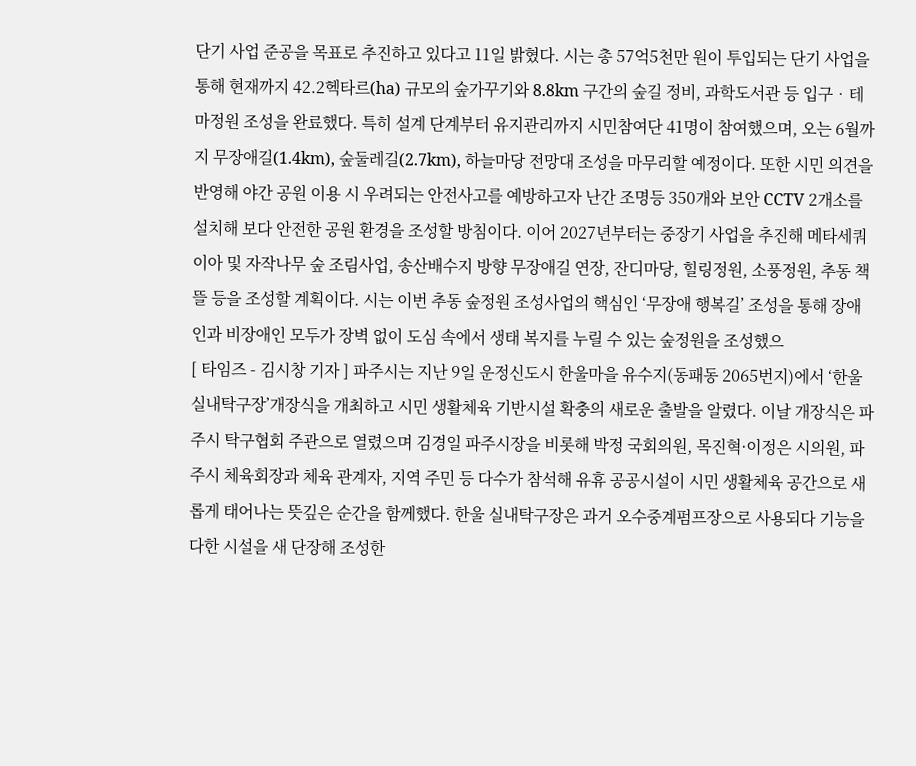단기 사업 준공을 목표로 추진하고 있다고 11일 밝혔다. 시는 총 57억5천만 원이 투입되는 단기 사업을 통해 현재까지 42.2헥타르(ha) 규모의 숲가꾸기와 8.8km 구간의 숲길 정비, 과학도서관 등 입구‧테마정원 조성을 완료했다. 특히 설계 단계부터 유지관리까지 시민참여단 41명이 참여했으며, 오는 6월까지 무장애길(1.4km), 숲둘레길(2.7km), 하늘마당 전망대 조성을 마무리할 예정이다. 또한 시민 의견을 반영해 야간 공원 이용 시 우려되는 안전사고를 예방하고자 난간 조명등 350개와 보안 CCTV 2개소를 설치해 보다 안전한 공원 환경을 조성할 방침이다. 이어 2027년부터는 중장기 사업을 추진해 메타세쿼이아 및 자작나무 숲 조림사업, 송산배수지 방향 무장애길 연장, 잔디마당, 힐링정원, 소풍정원, 추동 책뜰 등을 조성할 계획이다. 시는 이번 추동 숲정원 조성사업의 핵심인 ‘무장애 행복길’ 조성을 통해 장애인과 비장애인 모두가 장벽 없이 도심 속에서 생태 복지를 누릴 수 있는 숲정원을 조성했으
[ 타임즈 - 김시창 기자 ] 파주시는 지난 9일 운정신도시 한울마을 유수지(동패동 2065번지)에서 ‘한울 실내탁구장’개장식을 개최하고 시민 생활체육 기반시설 확충의 새로운 출발을 알렸다. 이날 개장식은 파주시 탁구협회 주관으로 열렸으며 김경일 파주시장을 비롯해 박정 국회의원, 목진혁·이정은 시의원, 파주시 체육회장과 체육 관계자, 지역 주민 등 다수가 참석해 유휴 공공시설이 시민 생활체육 공간으로 새롭게 태어나는 뜻깊은 순간을 함께했다. 한울 실내탁구장은 과거 오수중계펌프장으로 사용되다 기능을 다한 시설을 새 단장해 조성한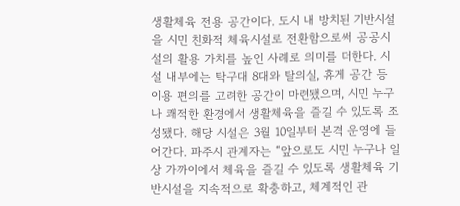생활체육 전용 공간이다. 도시 내 방치된 기반시설을 시민 친화적 체육시설로 전환함으로써 공공시설의 활용 가치를 높인 사례로 의미를 더한다. 시설 내부에는 탁구대 8대와 탈의실, 휴게 공간 등 이용 편의를 고려한 공간이 마련됐으며, 시민 누구나 쾌적한 환경에서 생활체육을 즐길 수 있도록 조성됐다. 해당 시설은 3월 10일부터 본격 운영에 들어간다. 파주시 관계자는 “앞으로도 시민 누구나 일상 가까이에서 체육을 즐길 수 있도록 생활체육 기반시설을 지속적으로 확충하고, 체계적인 관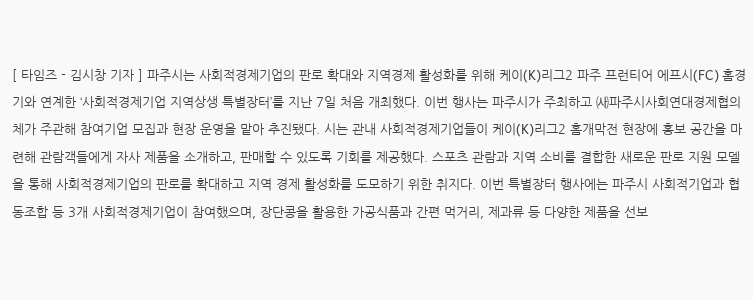[ 타임즈 - 김시창 기자 ] 파주시는 사회적경제기업의 판로 확대와 지역경제 활성화를 위해 케이(K)리그2 파주 프런티어 에프시(FC) 홈경기와 연계한 ‘사회적경제기업 지역상생 특별장터’를 지난 7일 처음 개최했다. 이번 행사는 파주시가 주최하고 ㈔파주시사회연대경제협의체가 주관해 참여기업 모집과 현장 운영을 맡아 추진됐다. 시는 관내 사회적경제기업들이 케이(K)리그2 홈개막전 현장에 홍보 공간을 마련해 관람객들에게 자사 제품을 소개하고, 판매할 수 있도록 기회를 제공했다. 스포츠 관람과 지역 소비를 결합한 새로운 판로 지원 모델을 통해 사회적경제기업의 판로를 확대하고 지역 경제 활성화를 도모하기 위한 취지다. 이번 특별장터 행사에는 파주시 사회적기업과 협동조합 등 3개 사회적경제기업이 참여했으며, 장단콩을 활용한 가공식품과 간편 먹거리, 제과류 등 다양한 제품을 선보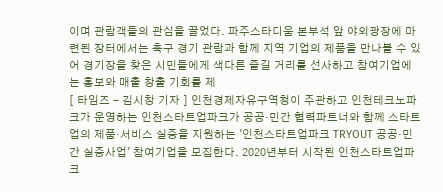이며 관람객들의 관심을 끌었다. 파주스타디움 본부석 앞 야외광장에 마련된 장터에서는 축구 경기 관람과 함께 지역 기업의 제품을 만나볼 수 있어 경기장을 찾은 시민들에게 색다른 즐길 거리를 선사하고 참여기업에는 홍보와 매출 창출 기회를 제
[ 타임즈 - 김시창 기자 ] 인천경제자유구역청이 주관하고 인천테크노파크가 운영하는 인천스타트업파크가 공공·민간 협력파트너와 함께 스타트업의 제품·서비스 실증을 지원하는 '인천스타트업파크 TRYOUT 공공·민간 실증사업' 참여기업을 모집한다. 2020년부터 시작된 인천스타트업파크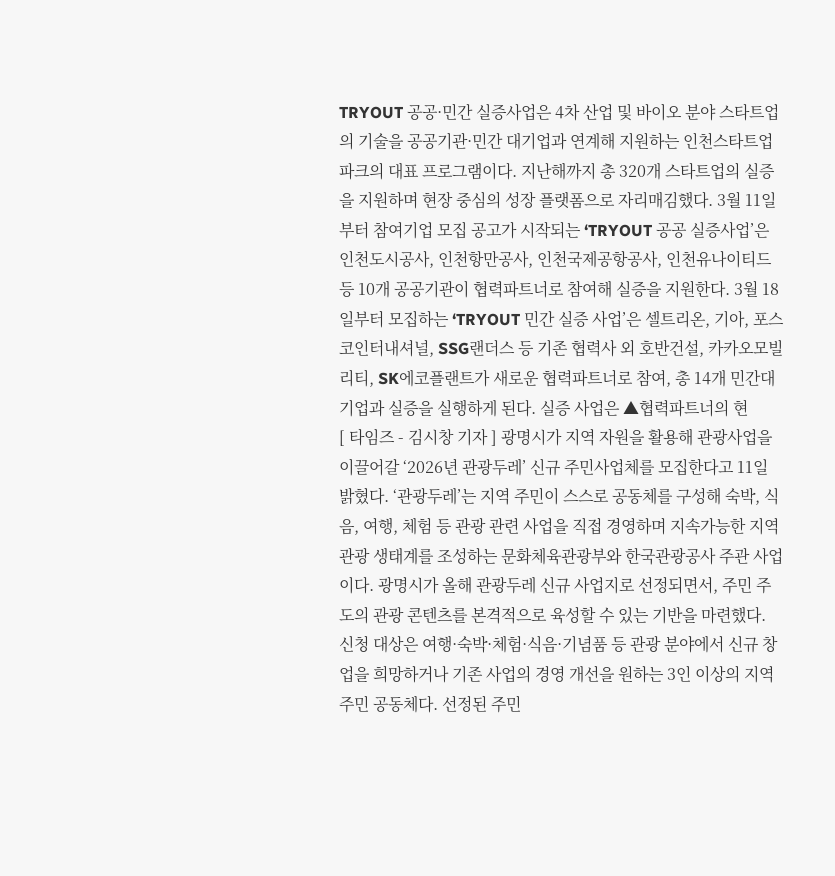TRYOUT 공공·민간 실증사업은 4차 산업 및 바이오 분야 스타트업의 기술을 공공기관·민간 대기업과 연계해 지원하는 인천스타트업파크의 대표 프로그램이다. 지난해까지 총 320개 스타트업의 실증을 지원하며 현장 중심의 성장 플랫폼으로 자리매김했다. 3월 11일부터 참여기업 모집 공고가 시작되는 ‘TRYOUT 공공 실증사업’은 인천도시공사, 인천항만공사, 인천국제공항공사, 인천유나이티드 등 10개 공공기관이 협력파트너로 참여해 실증을 지원한다. 3월 18일부터 모집하는 ‘TRYOUT 민간 실증 사업’은 셀트리온, 기아, 포스코인터내셔널, SSG랜더스 등 기존 협력사 외 호반건설, 카카오모빌리티, SK에코플랜트가 새로운 협력파트너로 참여, 총 14개 민간대기업과 실증을 실행하게 된다. 실증 사업은 ▲협력파트너의 현
[ 타임즈 - 김시창 기자 ] 광명시가 지역 자원을 활용해 관광사업을 이끌어갈 ‘2026년 관광두레’ 신규 주민사업체를 모집한다고 11일 밝혔다. ‘관광두레’는 지역 주민이 스스로 공동체를 구성해 숙박, 식음, 여행, 체험 등 관광 관련 사업을 직접 경영하며 지속가능한 지역 관광 생태계를 조성하는 문화체육관광부와 한국관광공사 주관 사업이다. 광명시가 올해 관광두레 신규 사업지로 선정되면서, 주민 주도의 관광 콘텐츠를 본격적으로 육성할 수 있는 기반을 마련했다. 신청 대상은 여행·숙박·체험·식음·기념품 등 관광 분야에서 신규 창업을 희망하거나 기존 사업의 경영 개선을 원하는 3인 이상의 지역 주민 공동체다. 선정된 주민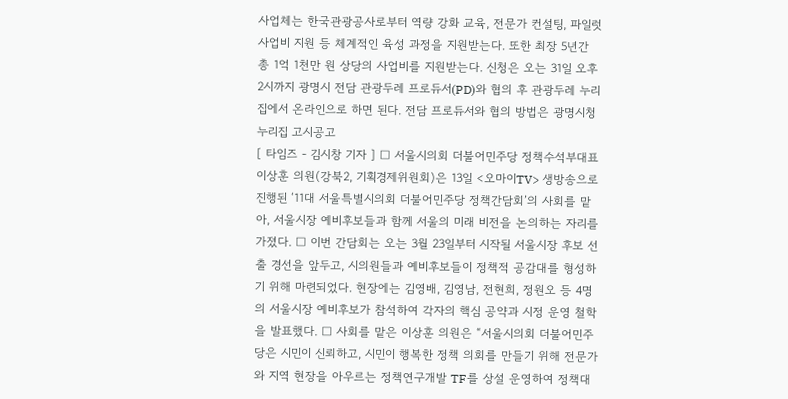사업체는 한국관광공사로부터 역량 강화 교육, 전문가 컨설팅, 파일럿 사업비 지원 등 체계적인 육성 과정을 지원받는다. 또한 최장 5년간 총 1억 1천만 원 상당의 사업비를 지원받는다. 신청은 오는 31일 오후 2시까지 광명시 전담 관광두레 프로듀서(PD)와 협의 후 관광두레 누리집에서 온라인으로 하면 된다. 전담 프로듀서와 협의 방법은 광명시청 누리집 고시공고
[ 타임즈 - 김시창 기자 ] □ 서울시의회 더불어민주당 정책수석부대표 이상훈 의원(강북2, 기획경제위원회)은 13일 <오마이TV> 생방송으로 진행된 ‘11대 서울특별시의회 더불어민주당 정책간담회’의 사회를 맡아, 서울시장 예비후보들과 함께 서울의 미래 비전을 논의하는 자리를 가졌다. □ 이번 간담회는 오는 3월 23일부터 시작될 서울시장 후보 선출 경선을 앞두고, 시의원들과 예비후보들이 정책적 공감대를 형성하기 위해 마련되었다. 현장에는 김영배, 김영남, 전현희, 정원오 등 4명의 서울시장 예비후보가 참석하여 각자의 핵심 공약과 시정 운영 철학을 발표했다. □ 사회를 맡은 이상훈 의원은 “서울시의회 더불어민주당은 시민이 신뢰하고, 시민이 행복한 정책 의회를 만들기 위해 전문가와 지역 현장을 아우르는 정책연구개발 TF를 상설 운영하여 정책대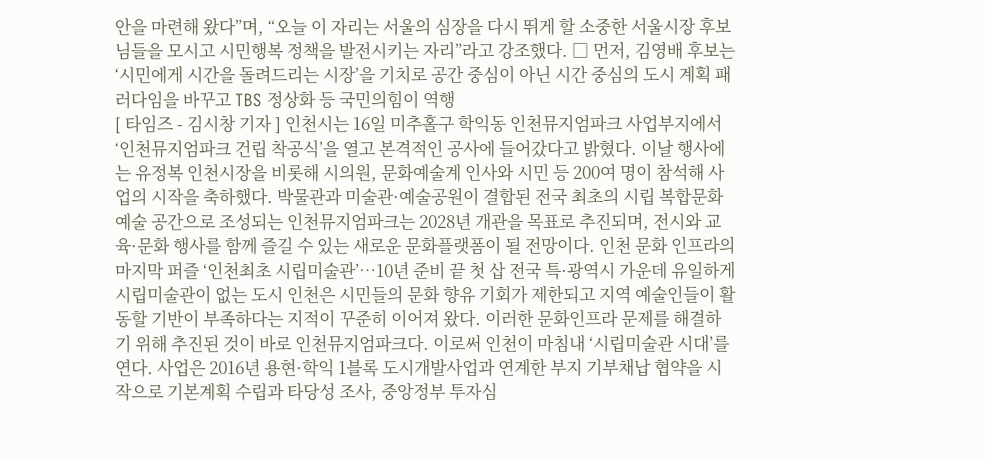안을 마련해 왔다”며, “오늘 이 자리는 서울의 심장을 다시 뛰게 할 소중한 서울시장 후보님들을 모시고 시민행복 정책을 발전시키는 자리”라고 강조했다. □ 먼저, 김영배 후보는 ‘시민에게 시간을 돌려드리는 시장’을 기치로 공간 중심이 아닌 시간 중심의 도시 계획 패러다임을 바꾸고 TBS 정상화 등 국민의힘이 역행
[ 타임즈 - 김시창 기자 ] 인천시는 16일 미추홀구 학익동 인천뮤지엄파크 사업부지에서 ‘인천뮤지엄파크 건립 착공식’을 열고 본격적인 공사에 들어갔다고 밝혔다. 이날 행사에는 유정복 인천시장을 비롯해 시의원, 문화예술계 인사와 시민 등 200여 명이 참석해 사업의 시작을 축하했다. 박물관과 미술관·예술공원이 결합된 전국 최초의 시립 복합문화예술 공간으로 조성되는 인천뮤지엄파크는 2028년 개관을 목표로 추진되며, 전시와 교육·문화 행사를 함께 즐길 수 있는 새로운 문화플랫폼이 될 전망이다. 인천 문화 인프라의 마지막 퍼즐 ‘인천최초 시립미술관’…10년 준비 끝 첫 삽 전국 특·광역시 가운데 유일하게 시립미술관이 없는 도시 인천은 시민들의 문화 향유 기회가 제한되고 지역 예술인들이 활동할 기반이 부족하다는 지적이 꾸준히 이어져 왔다. 이러한 문화인프라 문제를 해결하기 위해 추진된 것이 바로 인천뮤지엄파크다. 이로써 인천이 마침내 ‘시립미술관 시대’를 연다. 사업은 2016년 용현·학익 1블록 도시개발사업과 연계한 부지 기부채납 협약을 시작으로 기본계획 수립과 타당성 조사, 중앙정부 투자심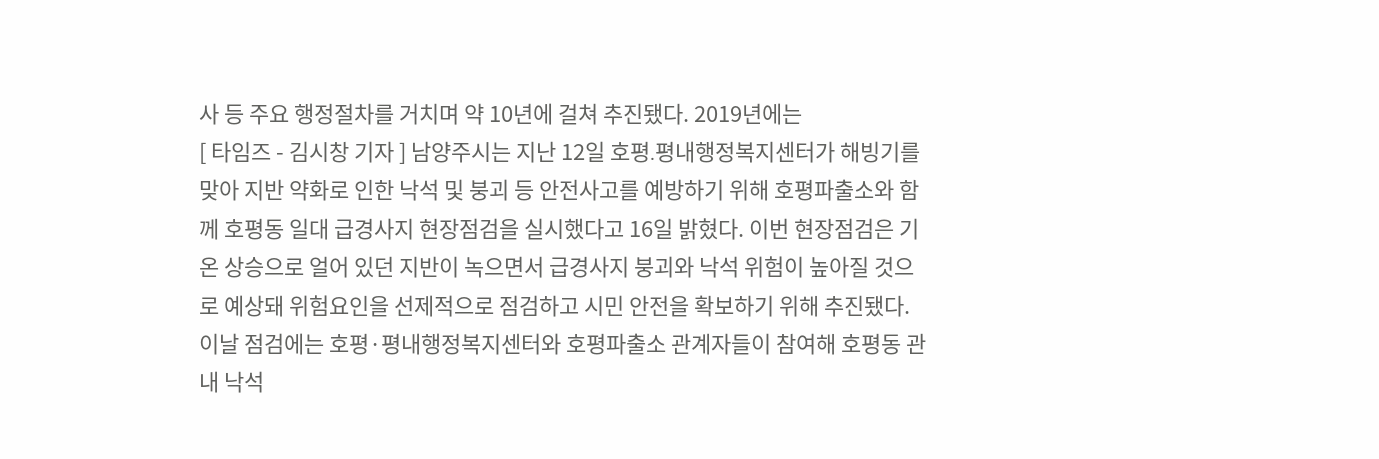사 등 주요 행정절차를 거치며 약 10년에 걸쳐 추진됐다. 2019년에는
[ 타임즈 - 김시창 기자 ] 남양주시는 지난 12일 호평․평내행정복지센터가 해빙기를 맞아 지반 약화로 인한 낙석 및 붕괴 등 안전사고를 예방하기 위해 호평파출소와 함께 호평동 일대 급경사지 현장점검을 실시했다고 16일 밝혔다. 이번 현장점검은 기온 상승으로 얼어 있던 지반이 녹으면서 급경사지 붕괴와 낙석 위험이 높아질 것으로 예상돼 위험요인을 선제적으로 점검하고 시민 안전을 확보하기 위해 추진됐다. 이날 점검에는 호평·평내행정복지센터와 호평파출소 관계자들이 참여해 호평동 관내 낙석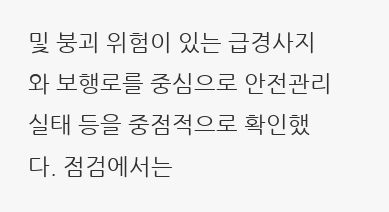및 붕괴 위험이 있는 급경사지와 보행로를 중심으로 안전관리 실태 등을 중점적으로 확인했다. 점검에서는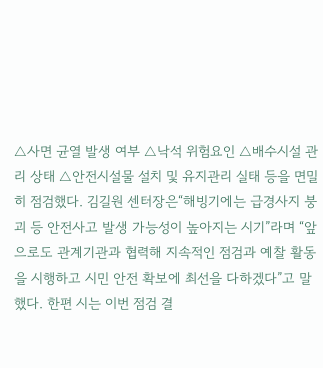△사면 균열 발생 여부 △낙석 위험요인 △배수시설 관리 상태 △안전시설물 설치 및 유지관리 실태 등을 면밀히 점검했다. 김길원 센터장은“해빙기에는 급경사지 붕괴 등 안전사고 발생 가능성이 높아지는 시기”라며 “앞으로도 관계기관과 협력해 지속적인 점검과 예찰 활동을 시행하고 시민 안전 확보에 최선을 다하겠다”고 말했다. 한편 시는 이번 점검 결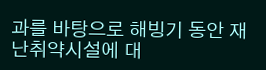과를 바탕으로 해빙기 동안 재난취약시설에 대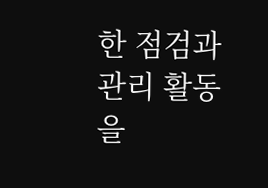한 점검과 관리 활동을